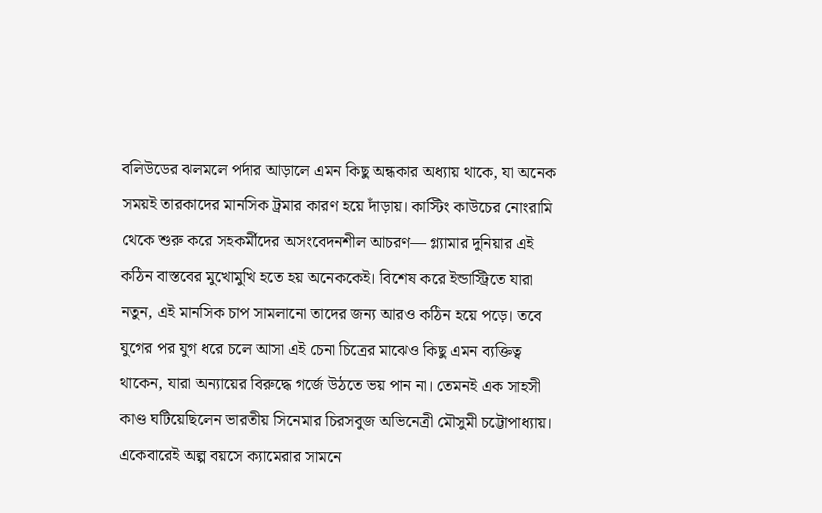বলিউডের ঝলমলে পর্দার আড়ালে এমন কিছু অন্ধকার অধ্যায় থাকে, যা অনেক সময়ই তারকাদের মানসিক ট্রমার কারণ হয়ে দাঁড়ায়। কাস্টিং কাউচের নোংরামি থেকে শুরু করে সহকর্মীদের অসংবেদনশীল আচরণ— গ্ল্যামার দুনিয়ার এই কঠিন বাস্তবের মুখোমুখি হতে হয় অনেককেই। বিশেষ করে ইন্ডাস্ট্রিতে যারা নতুন, এই মানসিক চাপ সামলানো তাদের জন্য আরও কঠিন হয়ে পড়ে। তবে যুগের পর যুগ ধরে চলে আসা এই চেনা চিত্রের মাঝেও কিছু এমন ব্যক্তিত্ব থাকেন, যারা অন্যায়ের বিরুদ্ধে গর্জে উঠতে ভয় পান না। তেমনই এক সাহসী কাণ্ড ঘটিয়েছিলেন ভারতীয় সিনেমার চিরসবুজ অভিনেত্রী মৌসুমী চট্টোপাধ্যায়।
একেবারেই অল্প বয়সে ক্যামেরার সামনে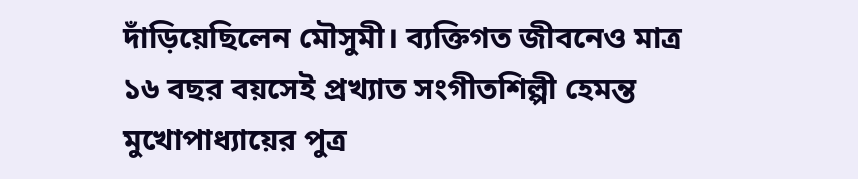দাঁড়িয়েছিলেন মৌসুমী। ব্যক্তিগত জীবনেও মাত্র ১৬ বছর বয়সেই প্রখ্যাত সংগীতশিল্পী হেমন্ত মুখোপাধ্যায়ের পুত্র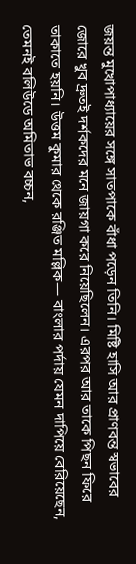জয়ন্ত মুখোপাধ্যায়ের সঙ্গে সাতপাকে বাঁধা পড়েন তিনি। মিষ্টি হাসি আর প্রাণবন্ত স্বভাবের জোরে খুব দ্রুতই দর্শকদের মনে জায়গা করে নিয়েছিলেন। এরপর আর তাকে পিছন ফিরে তাকাতে হয়নি। উত্তম কুমার থেকে রঞ্জিত মল্লিক— বাংলার পর্দায় যেমন দাপিয়ে বেরিয়েছেন, তেমনই বলিউডে অমিতাভ বচ্চন,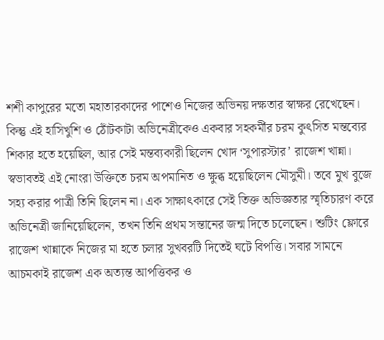শশী কাপুরের মতো মহাতারকাদের পাশেও নিজের অভিনয় দক্ষতার স্বাক্ষর রেখেছেন। কিন্তু এই হাসিখুশি ও ঠোঁটকাটা অভিনেত্রীকেও একবার সহকর্মীর চরম কুৎসিত মন্তব্যের শিকার হতে হয়েছিল, আর সেই মন্তব্যকারী ছিলেন খোদ ‘সুপারস্টার’ রাজেশ খান্না।
স্বভাবতই এই নোংরা উক্তিতে চরম অপমানিত ও ক্ষুব্ধ হয়েছিলেন মৌসুমী। তবে মুখ বুজে সহ্য করার পাত্রী তিনি ছিলেন না। এক সাক্ষাৎকারে সেই তিক্ত অভিজ্ঞতার স্মৃতিচারণ করে অভিনেত্রী জানিয়েছিলেন, তখন তিনি প্রথম সন্তানের জন্ম দিতে চলেছেন। শুটিং ফ্লোরে রাজেশ খান্নাকে নিজের মা হতে চলার সুখবরটি দিতেই ঘটে বিপত্তি। সবার সামনে আচমকাই রাজেশ এক অত্যন্ত আপত্তিকর ও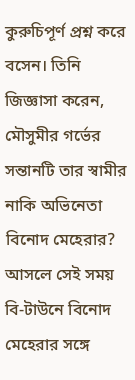কুরুচিপূর্ণ প্রশ্ন করে বসেন। তিনি জিজ্ঞাসা করেন, মৌসুমীর গর্ভের সন্তানটি তার স্বামীর নাকি অভিনেতা বিনোদ মেহেরার?
আসলে সেই সময় বি-টাউনে বিনোদ মেহেরার সঙ্গে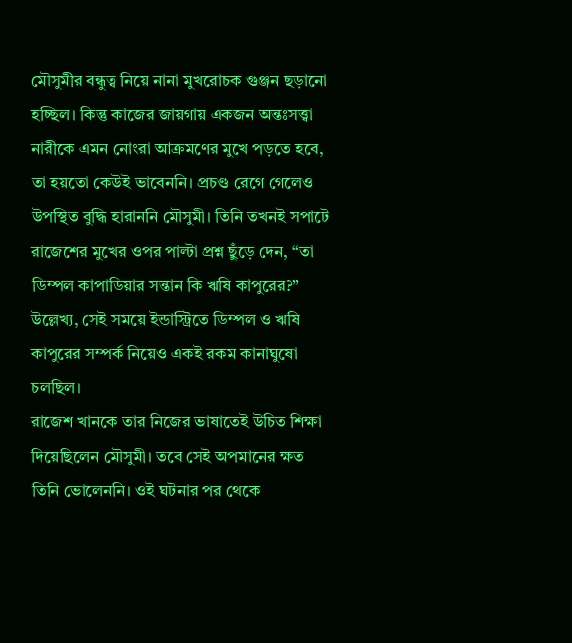মৌসুমীর বন্ধুত্ব নিয়ে নানা মুখরোচক গুঞ্জন ছড়ানো হচ্ছিল। কিন্তু কাজের জায়গায় একজন অন্তঃসত্ত্বা নারীকে এমন নোংরা আক্রমণের মুখে পড়তে হবে, তা হয়তো কেউই ভাবেননি। প্রচণ্ড রেগে গেলেও উপস্থিত বুদ্ধি হারাননি মৌসুমী। তিনি তখনই সপাটে রাজেশের মুখের ওপর পাল্টা প্রশ্ন ছুঁড়ে দেন, “তা ডিম্পল কাপাডিয়ার সন্তান কি ঋষি কাপুরের?” উল্লেখ্য, সেই সময়ে ইন্ডাস্ট্রিতে ডিম্পল ও ঋষি কাপুরের সম্পর্ক নিয়েও একই রকম কানাঘুষো চলছিল।
রাজেশ খানকে তার নিজের ভাষাতেই উচিত শিক্ষা দিয়েছিলেন মৌসুমী। তবে সেই অপমানের ক্ষত তিনি ভোলেননি। ওই ঘটনার পর থেকে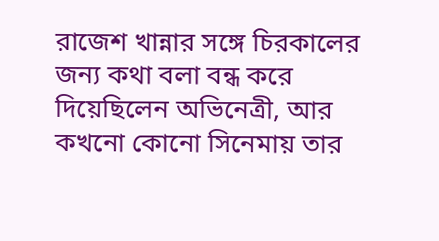রাজেশ খান্নার সঙ্গে চিরকালের জন্য কথা বলা বন্ধ করে দিয়েছিলেন অভিনেত্রী, আর কখনো কোনো সিনেমায় তার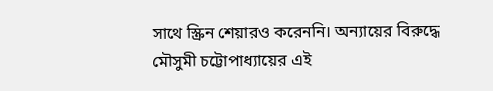সাথে স্ক্রিন শেয়ারও করেননি। অন্যায়ের বিরুদ্ধে মৌসুমী চট্টোপাধ্যায়ের এই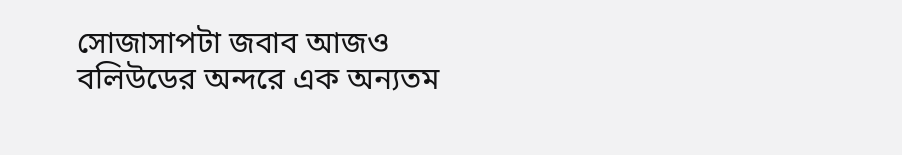সোজাসাপটা জবাব আজও বলিউডের অন্দরে এক অন্যতম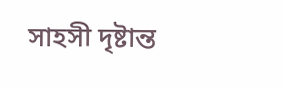সাহসী দৃষ্টান্ত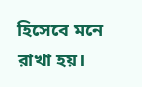হিসেবে মনে রাখা হয়।